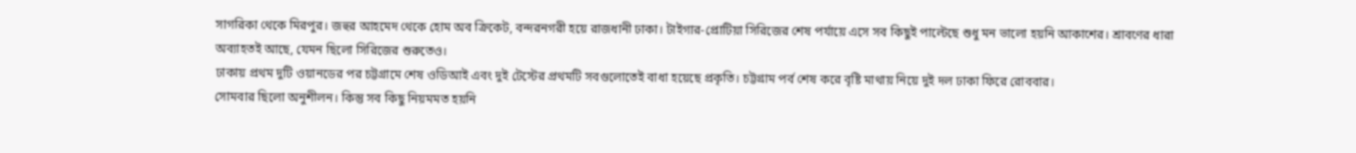সাগরিকা থেকে মিরপুর। জহুর আহমেদ থেকে হোম অব ক্রিকেট, বন্দরনগরী হয়ে রাজধানী ঢাকা। টাইগার-প্রোটিয়া সিরিজের শেষ পর্যায়ে এসে সব কিছুই পাল্টেছে শুধু মন ভালো হয়নি আকাশের। শ্রাবণের ধারা অব্যাহতই আছে, যেমন ছিলো সিরিজের শুরুতেও।
ঢাকায় প্রথম দুটি ওয়ানডের পর চট্টগ্রামে শেষ ওডিআই এবং দুই টেস্টের প্রথমটি সবগুলোতেই বাধা হয়েছে প্রকৃতি। চট্টগ্রাম পর্ব শেষ করে বৃষ্টি মাথায় নিয়ে দুই দল ঢাকা ফিরে রোববার।
সোমবার ছিলো অনুশীলন। কিন্তু সব কিছু নিয়মমত হয়নি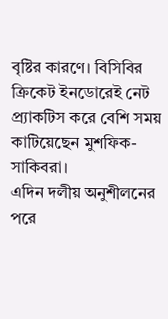বৃষ্টির কারণে। বিসিবির ক্রিকেট ইনডোরেই নেট প্র্যাকটিস করে বেশি সময় কাটিয়েছেন মুশফিক-সাকিবরা।
এদিন দলীয় অনুশীলনের পরে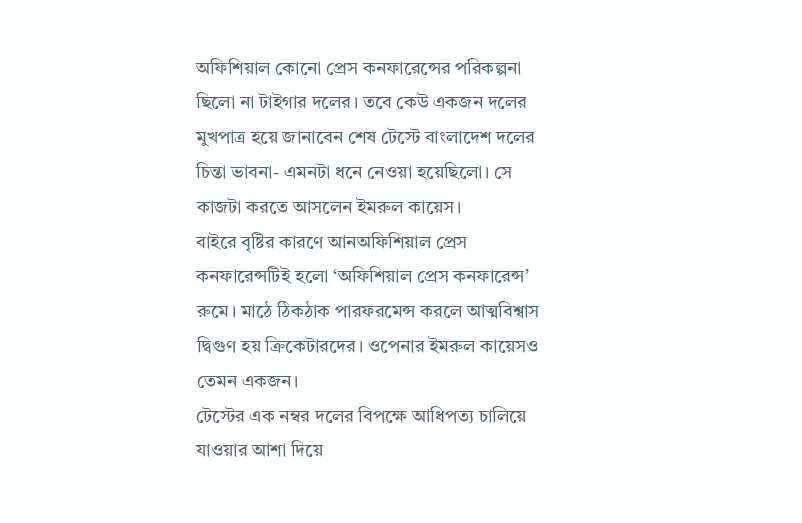অফিশিয়াল কোনো প্রেস কনফারেন্সের পরিকল্পনা ছিলো না টাইগার দলের। তবে কেউ একজন দলের মুখপাত্র হয়ে জানাবেন শেষ টেস্টে বাংলাদেশ দলের চিন্তা ভাবনা- এমনটা ধনে নেওয়া হয়েছিলো। সে কাজটা করতে আসলেন ইমরুল কায়েস।
বাইরে বৃষ্টির কারণে আনঅফিশিয়াল প্রেস কনফারেন্সটিই হলো ‘অফিশিয়াল প্রেস কনফারেন্স’ রুমে। মাঠে ঠিকঠাক পারফরমেন্স করলে আত্মবিশ্বাস দ্বিগুণ হয় ক্রিকেটারদের। ওপেনার ইমরুল কায়েসও তেমন একজন।
টেস্টের এক নম্বর দলের বিপক্ষে আধিপত্য চালিয়ে যাওয়ার আশা দিয়ে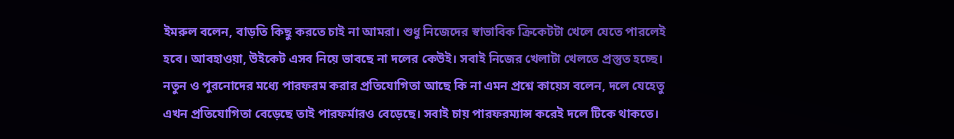ইমরুল বলেন, বাড়তি কিছু করতে চাই না আমরা। শুধু নিজেদের স্বাভাবিক ক্রিকেটটা খেলে যেতে পারলেই হবে। আবহাওয়া, উইকেট এসব নিয়ে ভাবছে না দলের কেউই। সবাই নিজের খেলাটা খেলতে প্রস্তুত হচ্ছে।
নতুন ও পুরনোদের মধ্যে পারফরম করার প্রতিযোগিতা আছে কি না এমন প্রশ্নে কায়েস বলেন, দলে যেহেতু এখন প্রতিযোগিতা বেড়েছে তাই পারফর্মারও বেড়েছে। সবাই চায় পারফরম্যান্স করেই দলে টিকে থাকতে।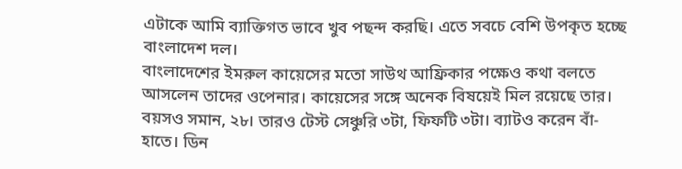এটাকে আমি ব্যাক্তিগত ভাবে খুব পছন্দ করছি। এতে সবচে বেশি উপকৃত হচ্ছে বাংলাদেশ দল।
বাংলাদেশের ইমরুল কায়েসের মতো সাউথ আফ্রিকার পক্ষেও কথা বলতে আসলেন তাদের ওপেনার। কায়েসের সঙ্গে অনেক বিষয়েই মিল রয়েছে তার। বয়সও সমান, ২৮। তারও টেস্ট সেঞ্চুরি ৩টা, ফিফটি ৩টা। ব্যাটও করেন বাঁ-হাতে। ডিন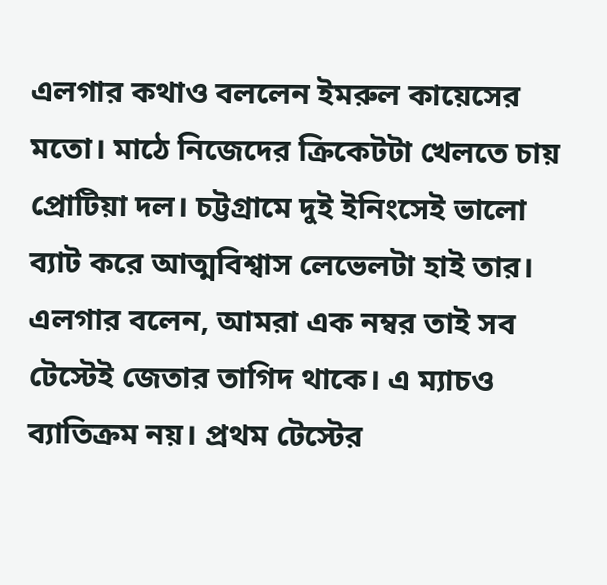এলগার কথাও বললেন ইমরুল কায়েসের মতো। মাঠে নিজেদের ক্রিকেটটা খেলতে চায় প্রোটিয়া দল। চট্টগ্রামে দুই ইনিংসেই ভালো ব্যাট করে আত্মবিশ্বাস লেভেলটা হাই তার।
এলগার বলেন, আমরা এক নম্বর তাই সব টেস্টেই জেতার তাগিদ থাকে। এ ম্যাচও ব্যাতিক্রম নয়। প্রথম টেস্টের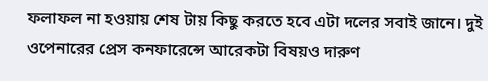ফলাফল না হওয়ায় শেষ টায় কিছু করতে হবে এটা দলের সবাই জানে। দুই ওপেনারের প্রেস কনফারেন্সে আরেকটা বিষয়ও দারুণ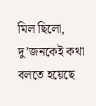মিল ছিলো, দু’জনকেই কথা বলতে হয়েছে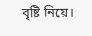বৃষ্টি নিয়ে।